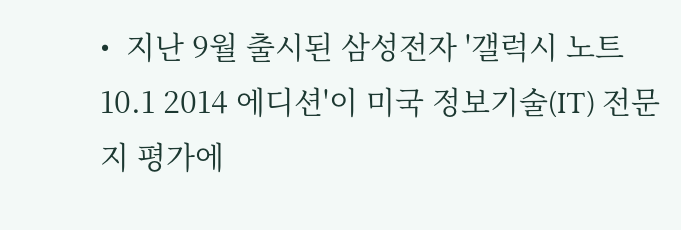•  지난 9월 출시된 삼성전자 '갤럭시 노트 10.1 2014 에디션'이 미국 정보기술(IT) 전문지 평가에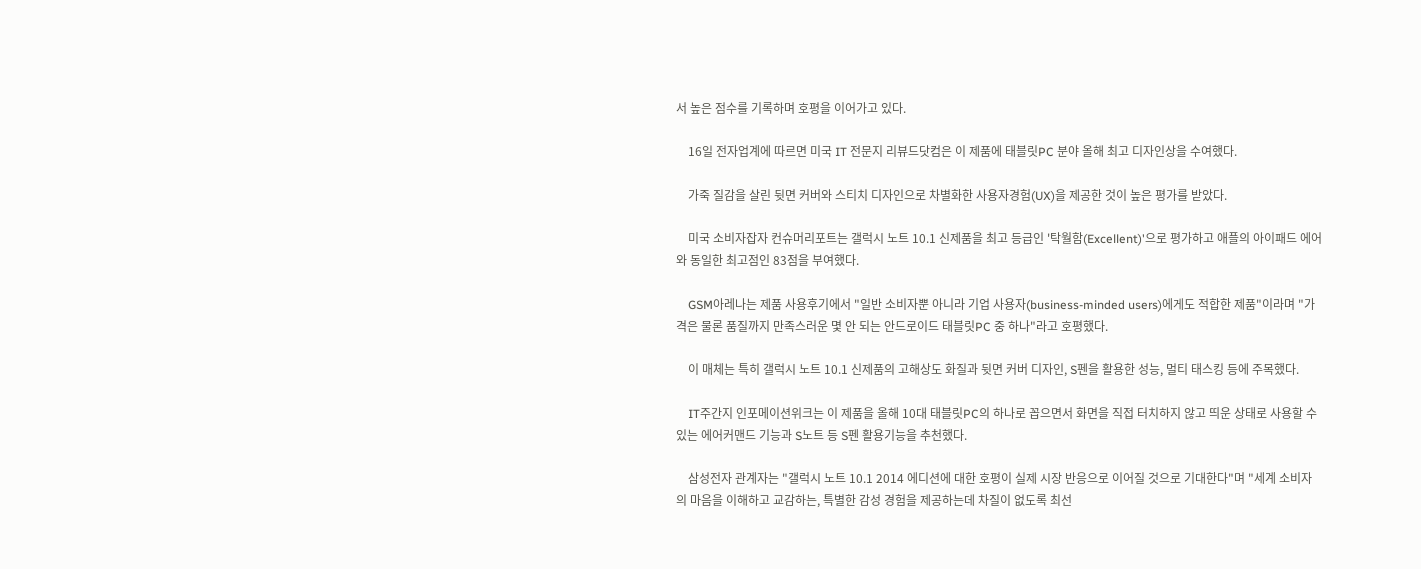서 높은 점수를 기록하며 호평을 이어가고 있다.

    16일 전자업계에 따르면 미국 IT 전문지 리뷰드닷컴은 이 제품에 태블릿PC 분야 올해 최고 디자인상을 수여했다.

    가죽 질감을 살린 뒷면 커버와 스티치 디자인으로 차별화한 사용자경험(UX)을 제공한 것이 높은 평가를 받았다.

    미국 소비자잡자 컨슈머리포트는 갤럭시 노트 10.1 신제품을 최고 등급인 '탁월함(Excellent)'으로 평가하고 애플의 아이패드 에어와 동일한 최고점인 83점을 부여했다.

    GSM아레나는 제품 사용후기에서 "일반 소비자뿐 아니라 기업 사용자(business-minded users)에게도 적합한 제품"이라며 "가격은 물론 품질까지 만족스러운 몇 안 되는 안드로이드 태블릿PC 중 하나"라고 호평했다.

    이 매체는 특히 갤럭시 노트 10.1 신제품의 고해상도 화질과 뒷면 커버 디자인, S펜을 활용한 성능, 멀티 태스킹 등에 주목했다.

    IT주간지 인포메이션위크는 이 제품을 올해 10대 태블릿PC의 하나로 꼽으면서 화면을 직접 터치하지 않고 띄운 상태로 사용할 수 있는 에어커맨드 기능과 S노트 등 S펜 활용기능을 추천했다.

    삼성전자 관계자는 "갤럭시 노트 10.1 2014 에디션에 대한 호평이 실제 시장 반응으로 이어질 것으로 기대한다"며 "세계 소비자의 마음을 이해하고 교감하는, 특별한 감성 경험을 제공하는데 차질이 없도록 최선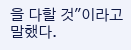을 다할 것"이라고 말했다.